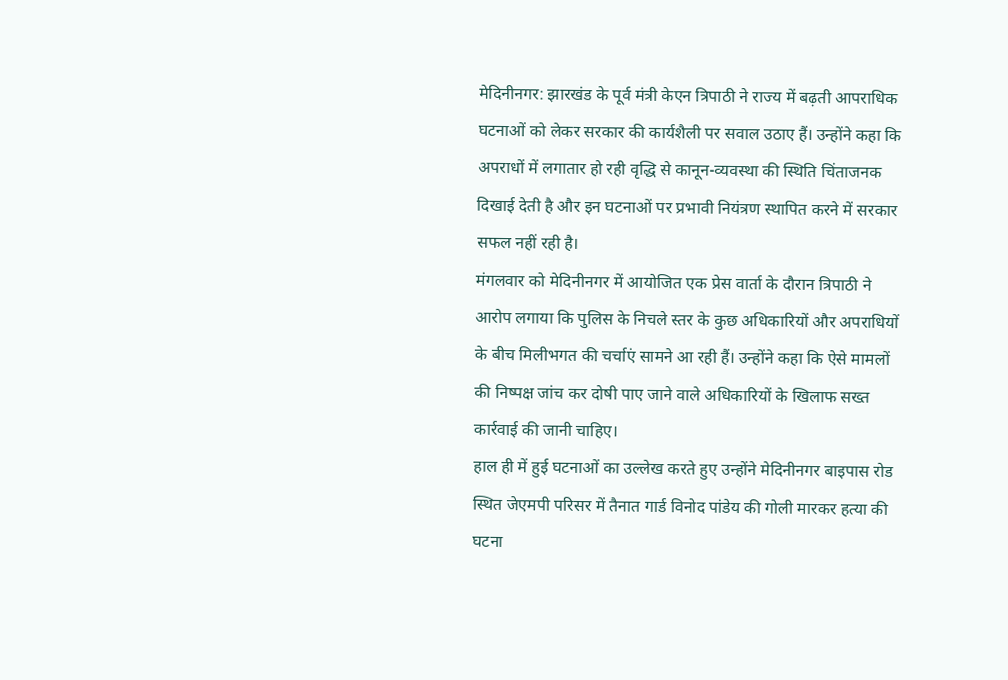मेदिनीनगर: झारखंड के पूर्व मंत्री केएन त्रिपाठी ने राज्य में बढ़ती आपराधिक घटनाओं को लेकर सरकार की कार्यशैली पर सवाल उठाए हैं। उन्होंने कहा कि अपराधों में लगातार हो रही वृद्धि से कानून-व्यवस्था की स्थिति चिंताजनक दिखाई देती है और इन घटनाओं पर प्रभावी नियंत्रण स्थापित करने में सरकार सफल नहीं रही है।
मंगलवार को मेदिनीनगर में आयोजित एक प्रेस वार्ता के दौरान त्रिपाठी ने आरोप लगाया कि पुलिस के निचले स्तर के कुछ अधिकारियों और अपराधियों के बीच मिलीभगत की चर्चाएं सामने आ रही हैं। उन्होंने कहा कि ऐसे मामलों की निष्पक्ष जांच कर दोषी पाए जाने वाले अधिकारियों के खिलाफ सख्त कार्रवाई की जानी चाहिए।
हाल ही में हुई घटनाओं का उल्लेख करते हुए उन्होंने मेदिनीनगर बाइपास रोड स्थित जेएमपी परिसर में तैनात गार्ड विनोद पांडेय की गोली मारकर हत्या की घटना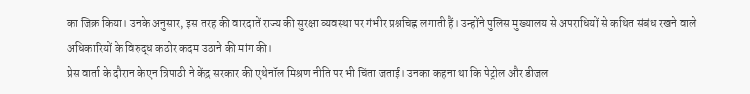का जिक्र किया। उनके अनुसार, इस तरह की वारदातें राज्य की सुरक्षा व्यवस्था पर गंभीर प्रश्नचिह्न लगाती हैं। उन्होंने पुलिस मुख्यालय से अपराधियों से कथित संबंध रखने वाले अधिकारियों के विरुद्ध कठोर कदम उठाने की मांग की।
प्रेस वार्ता के दौरान केएन त्रिपाठी ने केंद्र सरकार की एथेनॉल मिश्रण नीति पर भी चिंता जताई। उनका कहना था कि पेट्रोल और डीजल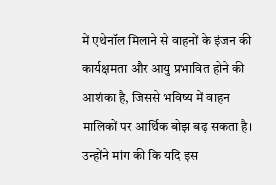में एथेनॉल मिलाने से वाहनों के इंजन की कार्यक्षमता और आयु प्रभावित होने की आशंका है, जिससे भविष्य में वाहन मालिकों पर आर्थिक बोझ बढ़ सकता है। उन्होंने मांग की कि यदि इस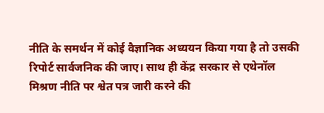नीति के समर्थन में कोई वैज्ञानिक अध्ययन किया गया है तो उसकी रिपोर्ट सार्वजनिक की जाए। साथ ही केंद्र सरकार से एथेनॉल मिश्रण नीति पर श्वेत पत्र जारी करने की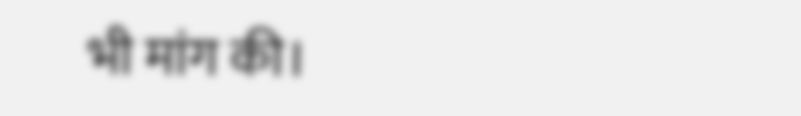भी मांग की।